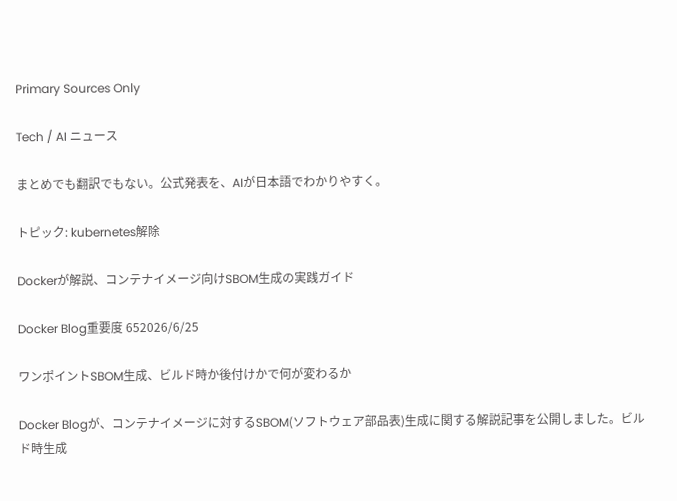Primary Sources Only

Tech / AI ニュース

まとめでも翻訳でもない。公式発表を、AIが日本語でわかりやすく。

トピック: kubernetes解除

Dockerが解説、コンテナイメージ向けSBOM生成の実践ガイド

Docker Blog重要度 652026/6/25

ワンポイントSBOM生成、ビルド時か後付けかで何が変わるか

Docker Blogが、コンテナイメージに対するSBOM(ソフトウェア部品表)生成に関する解説記事を公開しました。ビルド時生成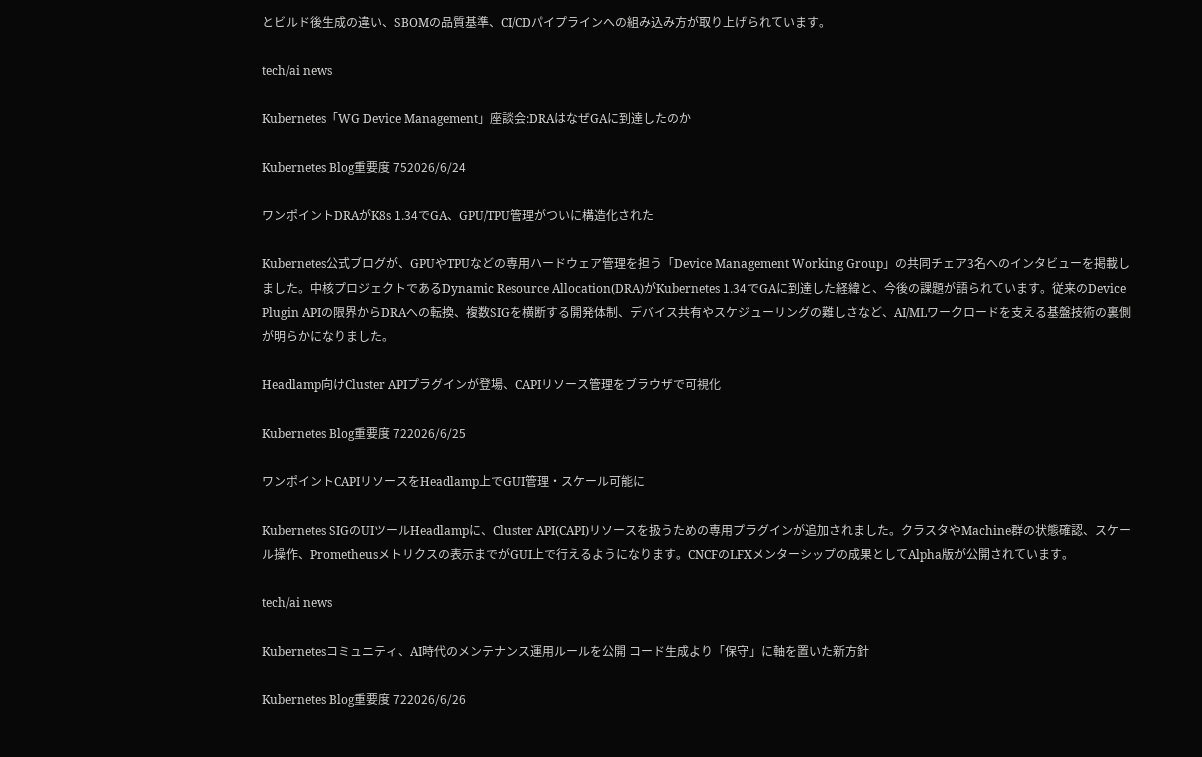とビルド後生成の違い、SBOMの品質基準、CI/CDパイプラインへの組み込み方が取り上げられています。

tech/ai news

Kubernetes「WG Device Management」座談会:DRAはなぜGAに到達したのか

Kubernetes Blog重要度 752026/6/24

ワンポイントDRAがK8s 1.34でGA、GPU/TPU管理がついに構造化された

Kubernetes公式ブログが、GPUやTPUなどの専用ハードウェア管理を担う「Device Management Working Group」の共同チェア3名へのインタビューを掲載しました。中核プロジェクトであるDynamic Resource Allocation(DRA)がKubernetes 1.34でGAに到達した経緯と、今後の課題が語られています。従来のDevice Plugin APIの限界からDRAへの転換、複数SIGを横断する開発体制、デバイス共有やスケジューリングの難しさなど、AI/MLワークロードを支える基盤技術の裏側が明らかになりました。

Headlamp向けCluster APIプラグインが登場、CAPIリソース管理をブラウザで可視化

Kubernetes Blog重要度 722026/6/25

ワンポイントCAPIリソースをHeadlamp上でGUI管理・スケール可能に

Kubernetes SIGのUIツールHeadlampに、Cluster API(CAPI)リソースを扱うための専用プラグインが追加されました。クラスタやMachine群の状態確認、スケール操作、Prometheusメトリクスの表示までがGUI上で行えるようになります。CNCFのLFXメンターシップの成果としてAlpha版が公開されています。

tech/ai news

Kubernetesコミュニティ、AI時代のメンテナンス運用ルールを公開 コード生成より「保守」に軸を置いた新方針

Kubernetes Blog重要度 722026/6/26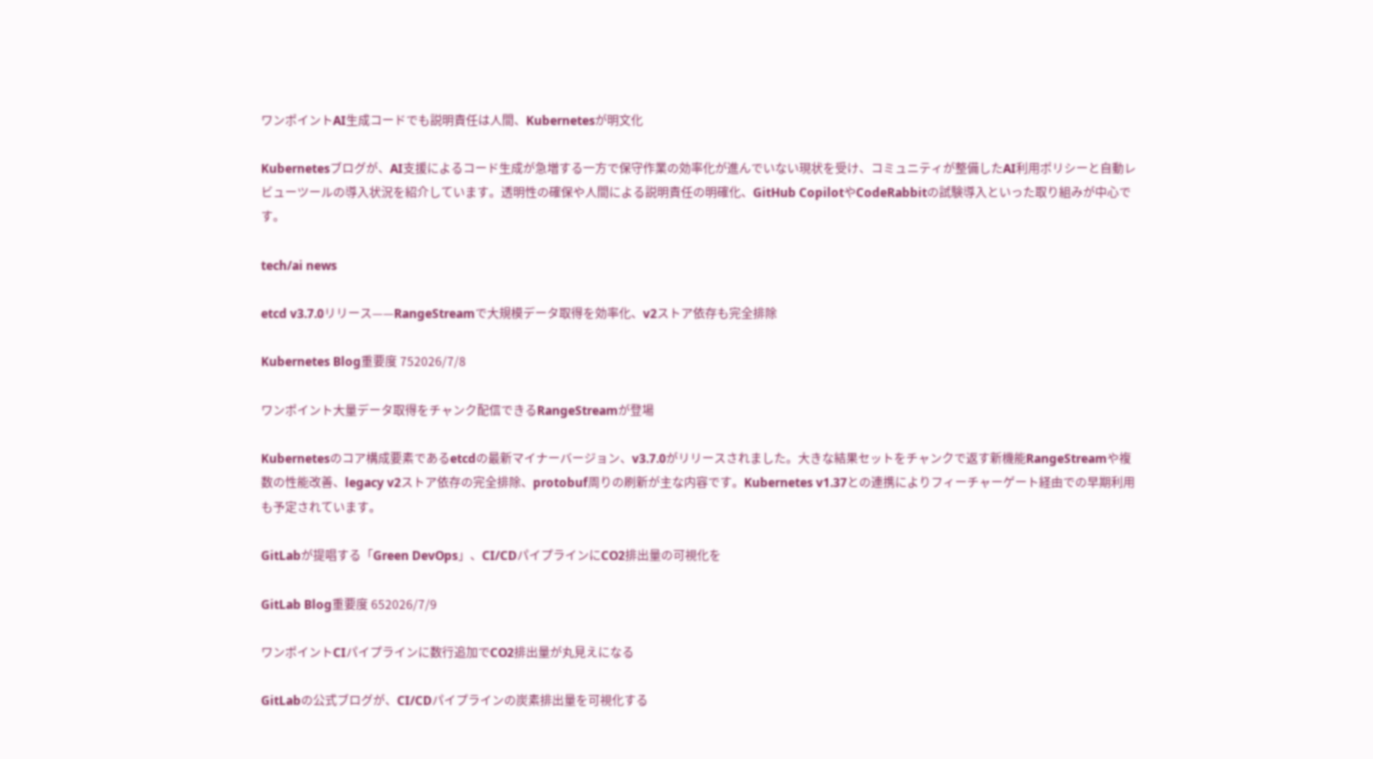ワンポイントAI生成コードでも説明責任は人間、Kubernetesが明文化

Kubernetesブログが、AI支援によるコード生成が急増する一方で保守作業の効率化が進んでいない現状を受け、コミュニティが整備したAI利用ポリシーと自動レビューツールの導入状況を紹介しています。透明性の確保や人間による説明責任の明確化、GitHub CopilotやCodeRabbitの試験導入といった取り組みが中心です。

tech/ai news

etcd v3.7.0リリース——RangeStreamで大規模データ取得を効率化、v2ストア依存も完全排除

Kubernetes Blog重要度 752026/7/8

ワンポイント大量データ取得をチャンク配信できるRangeStreamが登場

Kubernetesのコア構成要素であるetcdの最新マイナーバージョン、v3.7.0がリリースされました。大きな結果セットをチャンクで返す新機能RangeStreamや複数の性能改善、legacy v2ストア依存の完全排除、protobuf周りの刷新が主な内容です。Kubernetes v1.37との連携によりフィーチャーゲート経由での早期利用も予定されています。

GitLabが提唱する「Green DevOps」、CI/CDパイプラインにCO2排出量の可視化を

GitLab Blog重要度 652026/7/9

ワンポイントCIパイプラインに数行追加でCO2排出量が丸見えになる

GitLabの公式ブログが、CI/CDパイプラインの炭素排出量を可視化する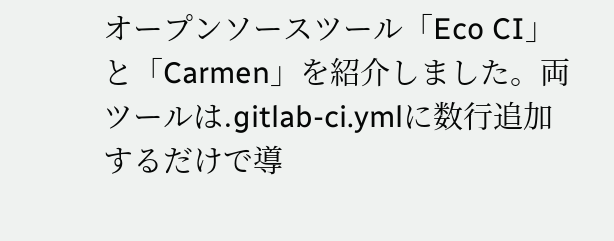オープンソースツール「Eco CI」と「Carmen」を紹介しました。両ツールは.gitlab-ci.ymlに数行追加するだけで導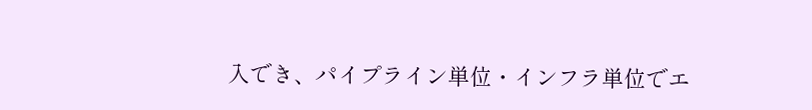入でき、パイプライン単位・インフラ単位でエ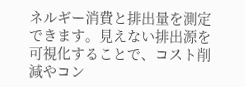ネルギー消費と排出量を測定できます。見えない排出源を可視化することで、コスト削減やコン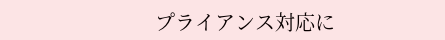プライアンス対応に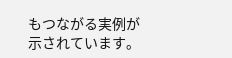もつながる実例が示されています。